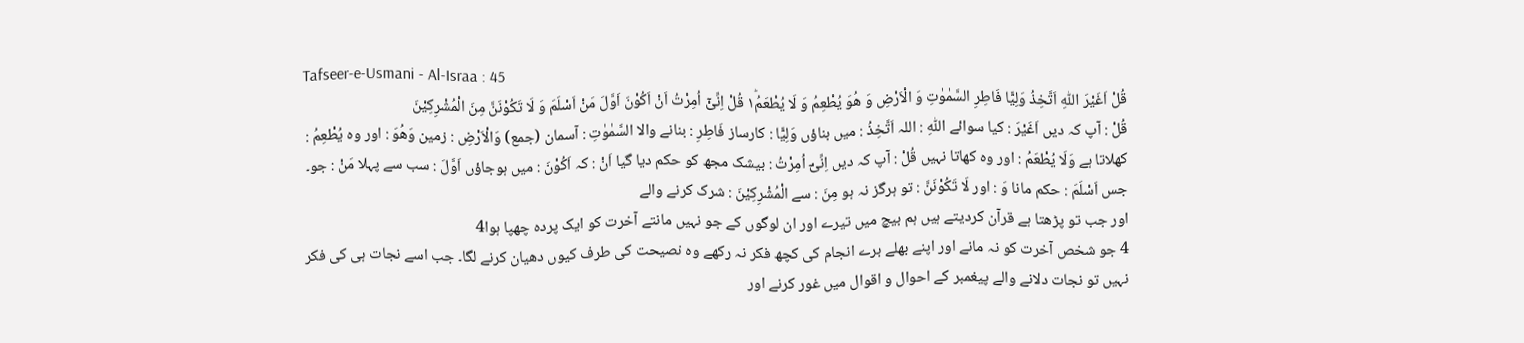Tafseer-e-Usmani - Al-Israa : 45
قُلْ اَغَیْرَ اللّٰهِ اَتَّخِذُ وَلِیًّا فَاطِرِ السَّمٰوٰتِ وَ الْاَرْضِ وَ هُوَ یُطْعِمُ وَ لَا یُطْعَمُ١ؕ قُلْ اِنِّیْۤ اُمِرْتُ اَنْ اَكُوْنَ اَوَّلَ مَنْ اَسْلَمَ وَ لَا تَكُوْنَنَّ مِنَ الْمُشْرِكِیْنَ
قُلْ : آپ کہ دیں اَغَيْرَ : کیا سوائے اللّٰهِ : اللہ اَتَّخِذُ : میں بناؤں وَلِيًّا : کارساز فَاطِرِ : بنانے والا السَّمٰوٰتِ : آسمان (جمع) وَالْاَرْضِ : زمین وَهُوَ : اور وہ يُطْعِمُ : کھلاتا ہے وَلَا يُطْعَمُ : اور وہ کھاتا نہیں قُلْ : آپ کہ دیں اِنِّىْٓ اُمِرْتُ : بیشک مجھ کو حکم دیا گیا اَنْ : کہ اَكُوْنَ : میں ہوجاؤں اَوَّلَ : سب سے پہلا مَنْ : جو۔ جس اَسْلَمَ : حکم مانا وَ : اور لَا تَكُوْنَنَّ : تو ہرگز نہ ہو مِنَ : سے الْمُشْرِكِيْنَ : شرک کرنے والے
اور جب تو پڑھتا ہے قرآن کردیتے ہیں ہم بیچ میں تیرے اور ان لوگوں کے جو نہیں مانتے آخرت کو ایک پردہ چھپا ہوا4
4 جو شخص آخرت کو نہ مانے اور اپنے بھلے برے انجام کی کچھ فکر نہ رکھے وہ نصیحت کی طرف کیوں دھیان کرنے لگا۔ جب اسے نجات ہی کی فکر نہیں تو نجات دلانے والے پیغمبر کے احوال و اقوال میں غور کرنے اور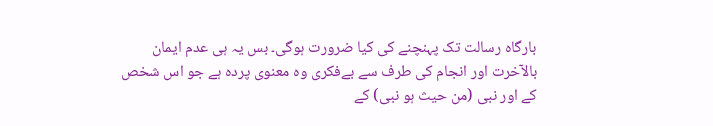بارگاہ رسالت تک پہنچنے کی کیا ضرورت ہوگی۔ بس یہ ہی عدم ایمان بالآخرت اور انجام کی طرف سے بےفکری وہ معنوی پردہ ہے جو اس شخص کے اور نبی (من حیث ہو نبی) کے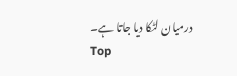درمیان لٹکا دیا جاتا ہے۔
Top